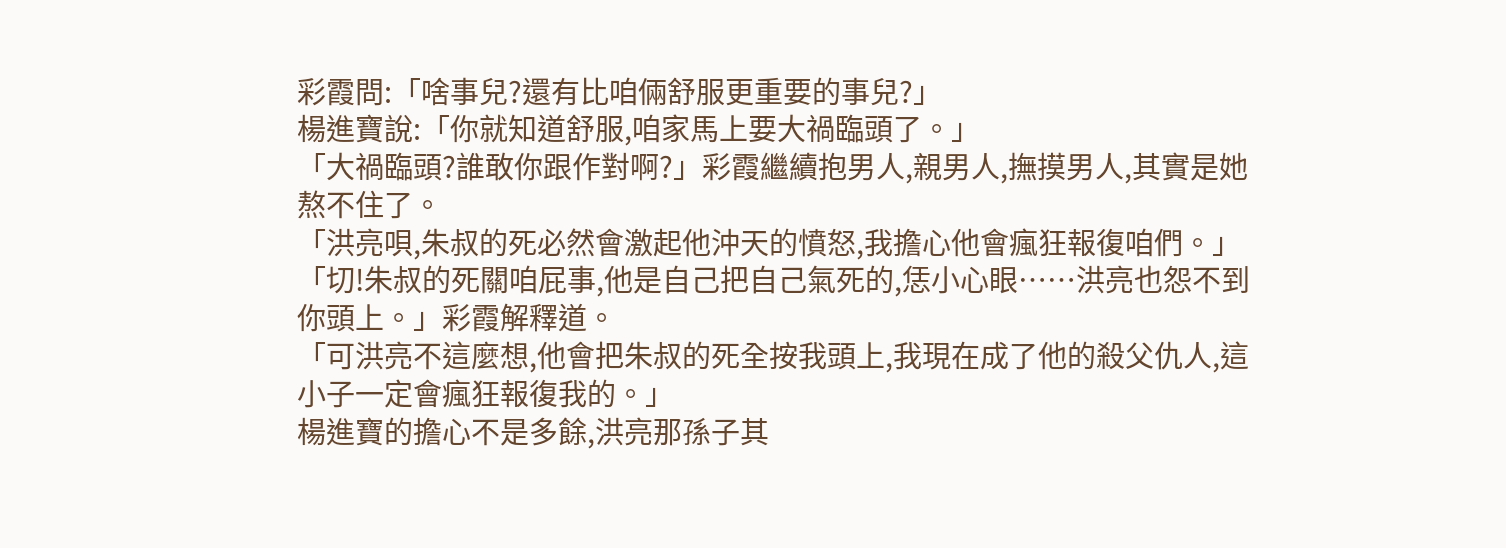彩霞問:「啥事兒?還有比咱倆舒服更重要的事兒?」
楊進寶說:「你就知道舒服,咱家馬上要大禍臨頭了。」
「大禍臨頭?誰敢你跟作對啊?」彩霞繼續抱男人,親男人,撫摸男人,其實是她熬不住了。
「洪亮唄,朱叔的死必然會激起他沖天的憤怒,我擔心他會瘋狂報復咱們。」
「切!朱叔的死關咱屁事,他是自己把自己氣死的,恁小心眼……洪亮也怨不到你頭上。」彩霞解釋道。
「可洪亮不這麼想,他會把朱叔的死全按我頭上,我現在成了他的殺父仇人,這小子一定會瘋狂報復我的。」
楊進寶的擔心不是多餘,洪亮那孫子其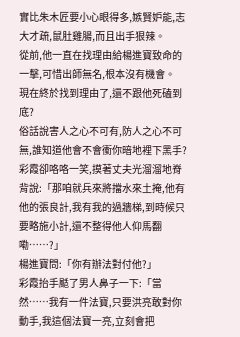實比朱木匠要小心眼得多,嫉賢妒能,志大才疏,鼠肚雞腸,而且出手狠辣。
從前,他一直在找理由給楊進寶致命的一擊,可惜出師無名,根本沒有機會。
現在終於找到理由了,還不跟他死磕到底?
俗話說害人之心不可有,防人之心不可無,誰知道他會不會衝你暗地裡下黑手?
彩霞卻咯咯一笑,摸著丈夫光溜溜地脊背說:「那咱就兵來將擋水來土掩,他有他的張良計,我有我的過牆梯,到時候只要略施小計,還不整得他人仰馬翻嘞……?」
楊進寶問:「你有辦法對付他?」
彩霞抬手颳了男人鼻子一下:「當然……我有一件法寶,只要洪亮敢對你動手,我這個法寶一亮,立刻會把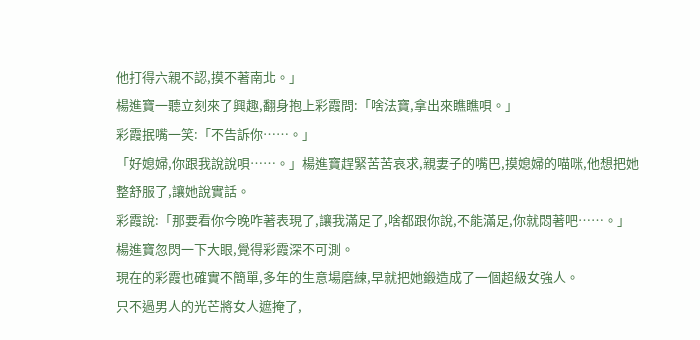他打得六親不認,摸不著南北。」
楊進寶一聽立刻來了興趣,翻身抱上彩霞問:「啥法寶,拿出來瞧瞧唄。」
彩霞抿嘴一笑:「不告訴你……。」
「好媳婦,你跟我說說唄……。」楊進寶趕緊苦苦哀求,親妻子的嘴巴,摸媳婦的喵咪,他想把她整舒服了,讓她說實話。
彩霞說:「那要看你今晚咋著表現了,讓我滿足了,啥都跟你說,不能滿足,你就悶著吧……。」
楊進寶忽閃一下大眼,覺得彩霞深不可測。
現在的彩霞也確實不簡單,多年的生意場磨練,早就把她鍛造成了一個超級女強人。
只不過男人的光芒將女人遮掩了,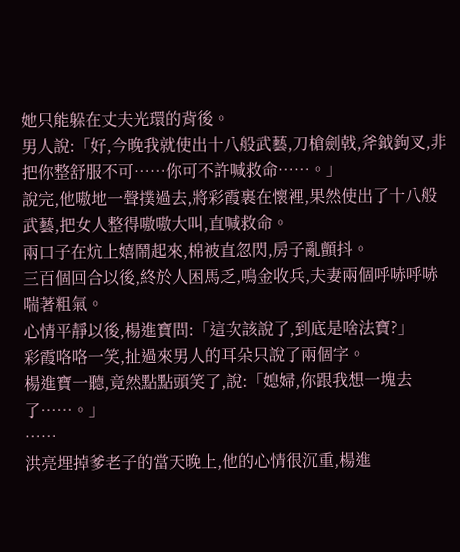她只能躲在丈夫光環的背後。
男人說:「好,今晚我就使出十八般武藝,刀槍劍戟,斧鉞鉤叉,非把你整舒服不可……你可不許喊救命……。」
說完,他嗷地一聲撲過去,將彩霞裹在懷裡,果然使出了十八般武藝,把女人整得嗷嗷大叫,直喊救命。
兩口子在炕上嬉鬧起來,棉被直忽閃,房子亂顫抖。
三百個回合以後,終於人困馬乏,鳴金收兵,夫妻兩個呼哧呼哧喘著粗氣。
心情平靜以後,楊進寶問:「這次該說了,到底是啥法寶?」
彩霞咯咯一笑,扯過來男人的耳朵只說了兩個字。
楊進寶一聽,竟然點點頭笑了,說:「媳婦,你跟我想一塊去了……。」
……
洪亮埋掉爹老子的當天晚上,他的心情很沉重,楊進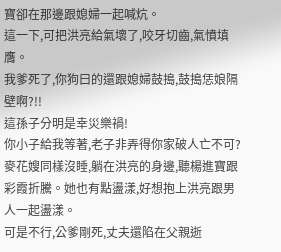寶卻在那邊跟媳婦一起喊炕。
這一下,可把洪亮給氣壞了,咬牙切齒,氣憤填膺。
我爹死了,你狗曰的還跟媳婦鼓搗,鼓搗恁娘隔壁啊?!!
這孫子分明是幸災樂禍!
你小子給我等著,老子非弄得你家破人亡不可?
麥花嫂同樣沒睡,躺在洪亮的身邊,聽楊進寶跟彩霞折騰。她也有點盪漾,好想抱上洪亮跟男人一起盪漾。
可是不行,公爹剛死,丈夫還陷在父親逝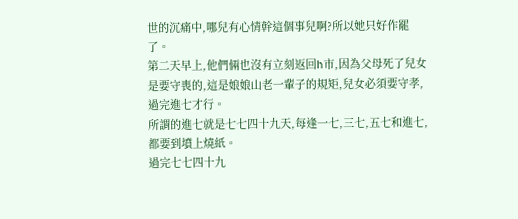世的沉痛中,哪兒有心情幹這個事兒啊?所以她只好作罷了。
第二天早上,他們倆也沒有立刻返回h市,因為父母死了兒女是要守喪的,這是娘娘山老一輩子的規矩,兒女必須要守孝,過完進七才行。
所謂的進七就是七七四十九天,每逢一七,三七,五七和進七,都要到墳上燒紙。
過完七七四十九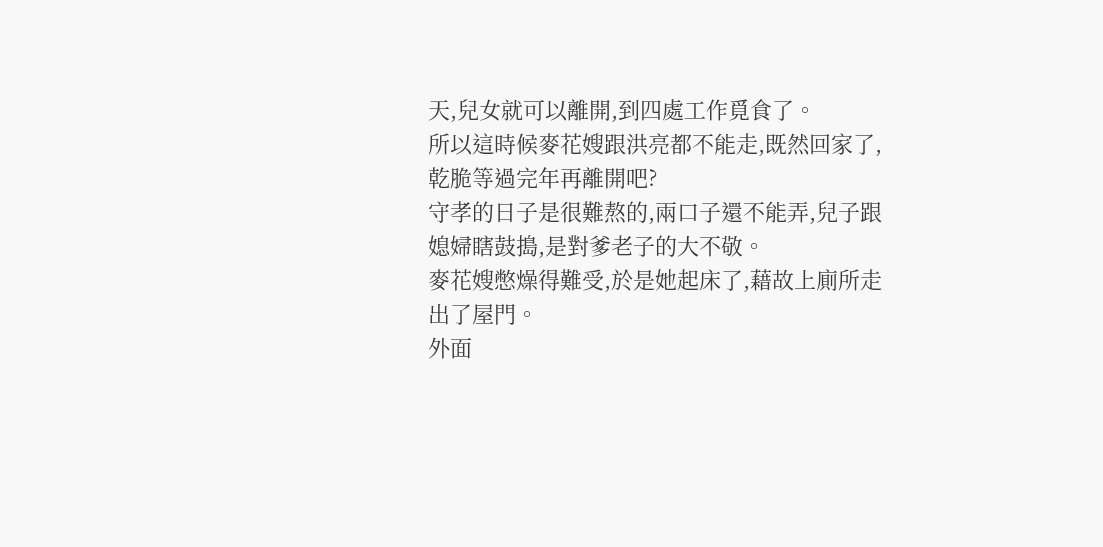天,兒女就可以離開,到四處工作覓食了。
所以這時候麥花嫂跟洪亮都不能走,既然回家了,乾脆等過完年再離開吧?
守孝的日子是很難熬的,兩口子還不能弄,兒子跟媳婦瞎鼓搗,是對爹老子的大不敬。
麥花嫂憋燥得難受,於是她起床了,藉故上廁所走出了屋門。
外面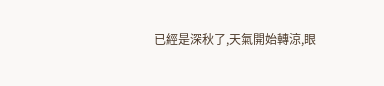已經是深秋了,天氣開始轉涼,眼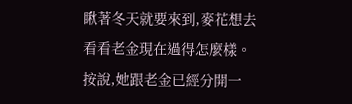瞅著冬天就要來到,麥花想去看看老金現在過得怎麼樣。
按說,她跟老金已經分開一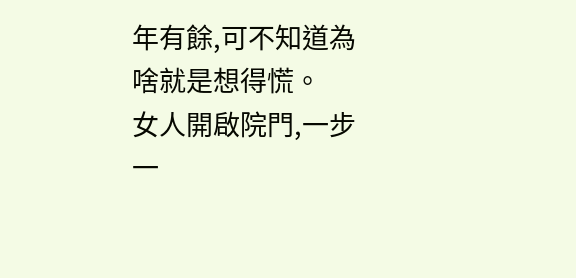年有餘,可不知道為啥就是想得慌。
女人開啟院門,一步一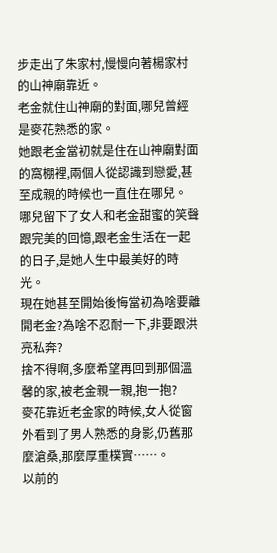步走出了朱家村,慢慢向著楊家村的山神廟靠近。
老金就住山神廟的對面,哪兒曾經是麥花熟悉的家。
她跟老金當初就是住在山神廟對面的窩棚裡,兩個人從認識到戀愛,甚至成親的時候也一直住在哪兒。
哪兒留下了女人和老金甜蜜的笑聲跟完美的回憶,跟老金生活在一起的日子,是她人生中最美好的時光。
現在她甚至開始後悔當初為啥要離開老金?為啥不忍耐一下,非要跟洪亮私奔?
捨不得啊,多麼希望再回到那個溫馨的家,被老金親一親,抱一抱?
麥花靠近老金家的時候,女人從窗外看到了男人熟悉的身影,仍舊那麼滄桑,那麼厚重樸實……。
以前的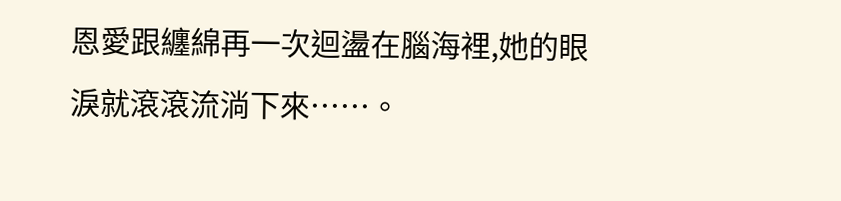恩愛跟纏綿再一次迴盪在腦海裡,她的眼淚就滾滾流淌下來……。